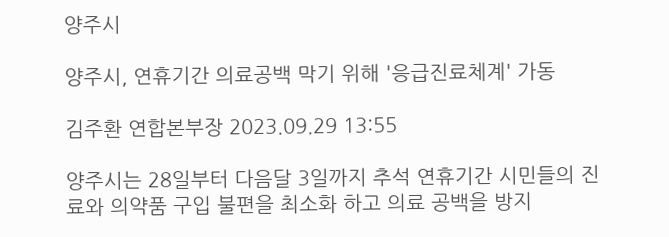양주시

양주시, 연휴기간 의료공백 막기 위해 '응급진료체계' 가동

김주환 연합본부장 2023.09.29 13:55

양주시는 28일부터 다음달 3일까지 추석 연휴기간 시민들의 진료와 의약품 구입 불편을 최소화 하고 의료 공백을 방지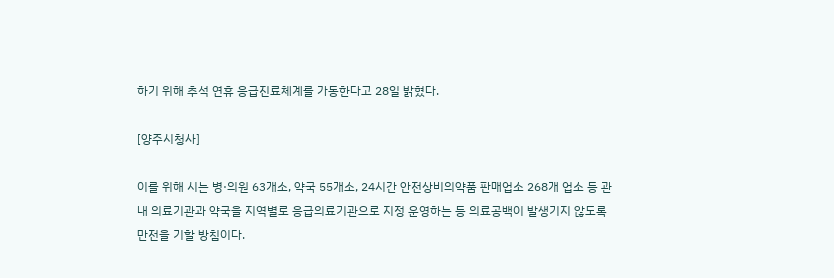하기 위해 추석 연휴 응급진료체계를 가동한다고 28일 밝혔다.

[양주시청사]

이를 위해 시는 병·의원 63개소, 약국 55개소, 24시간 안전상비의약품 판매업소 268개 업소 등 관내 의료기관과 약국을 지역별로 응급의료기관으로 지정 운영하는 등 의료공백이 발생기지 않도록 만전을 기할 방침이다.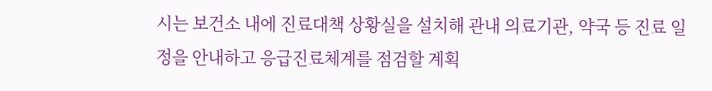시는 보건소 내에 진료대책 상황실을 설치해 관내 의료기관, 약국 등 진료 일정을 안내하고 응급진료체계를 점검할 계획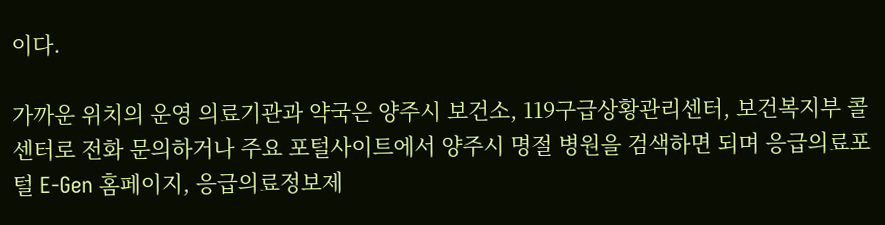이다.

가까운 위치의 운영 의료기관과 약국은 양주시 보건소, 119구급상황관리센터, 보건복지부 콜센터로 전화 문의하거나 주요 포털사이트에서 양주시 명절 병원을 검색하면 되며 응급의료포털 E-Gen 홈페이지, 응급의료정보제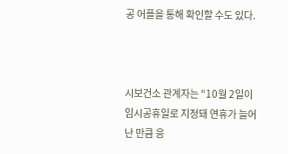공 어플을 통해 확인할 수도 있다.



시보건소 관계자는 “10월 2일이 임시공휴일로 지정돼 연휴가 늘어난 만큼 응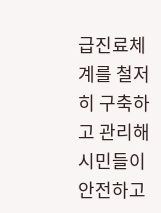급진료체계를 철저히 구축하고 관리해 시민들이 안전하고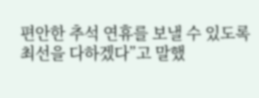편안한 추석 연휴를 보낼 수 있도록 최선을 다하겠다”고 말했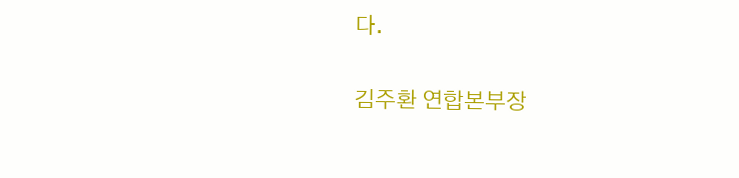다.

김주환 연합본부장